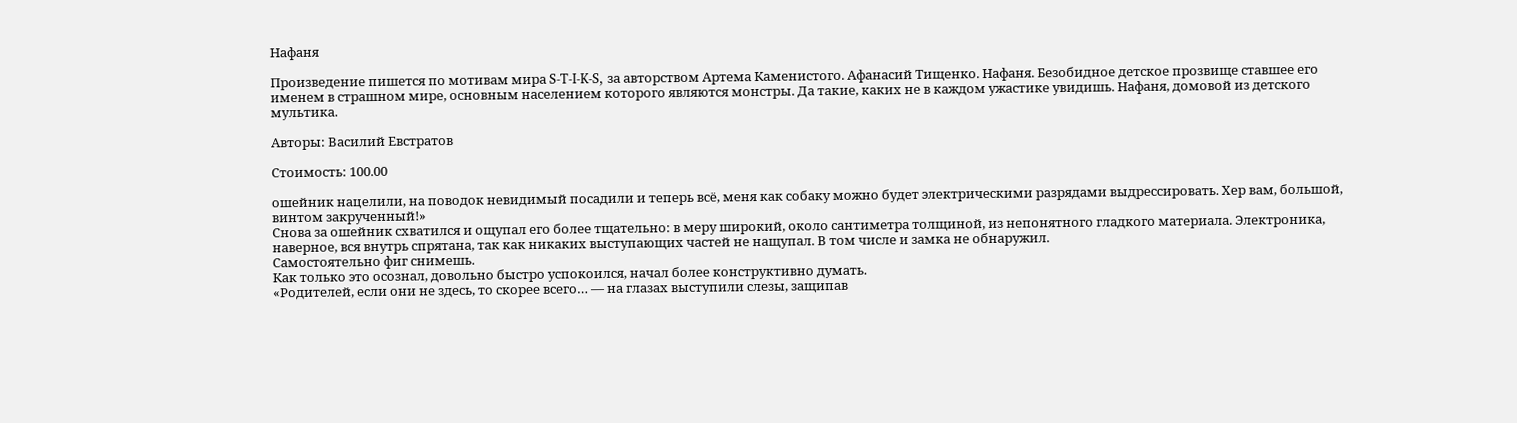Нафаня

Произведение пишется по мотивам мира S-T-I-K-S, за авторством Артема Каменистого. Афанасий Тищенко. Нафаня. Безобидное детское прозвище ставшее его именем в страшном мире, основным населением которого являются монстры. Да такие, каких не в каждом ужастике увидишь. Нафаня, домовой из детского мультика.

Авторы: Василий Евстратов

Стоимость: 100.00

ошейник нацелили, на поводок невидимый посадили и теперь всё, меня как собаку можно будет электрическими разрядами выдрессировать. Хер вам, большой, винтом закрученный!»
Снова за ошейник схватился и ощупал его более тщательно: в меру широкий, около сантиметра толщиной, из непонятного гладкого материала. Электроника, наверное, вся внутрь спрятана, так как никаких выступающих частей не нащупал. В том числе и замка не обнаружил.
Самостоятельно фиг снимешь.
Как только это осознал, довольно быстро успокоился, начал более конструктивно думать.
«Родителей, если они не здесь, то скорее всего… — на глазах выступили слезы, защипав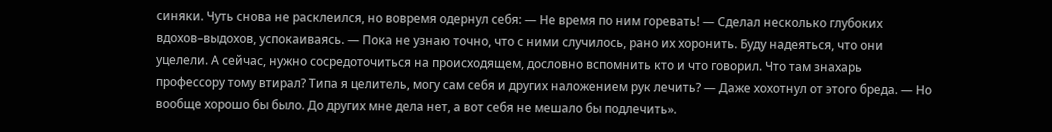синяки. Чуть снова не расклеился, но вовремя одернул себя: — Не время по ним горевать! — Сделал несколько глубоких вдохов–выдохов, успокаиваясь. — Пока не узнаю точно, что с ними случилось, рано их хоронить. Буду надеяться, что они уцелели. А сейчас, нужно сосредоточиться на происходящем, дословно вспомнить кто и что говорил. Что там знахарь профессору тому втирал? Типа я целитель, могу сам себя и других наложением рук лечить? — Даже хохотнул от этого бреда. — Но вообще хорошо бы было. До других мне дела нет, а вот себя не мешало бы подлечить».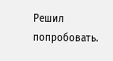Решил попробовать.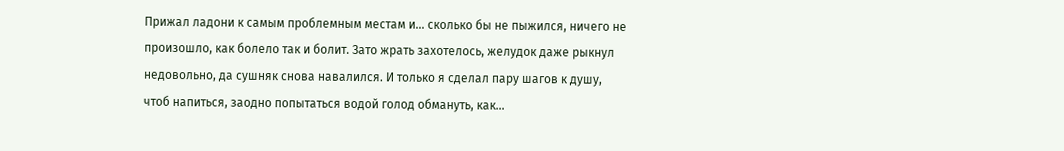Прижал ладони к самым проблемным местам и… сколько бы не пыжился, ничего не произошло, как болело так и болит. Зато жрать захотелось, желудок даже рыкнул недовольно, да сушняк снова навалился. И только я сделал пару шагов к душу, чтоб напиться, заодно попытаться водой голод обмануть, как…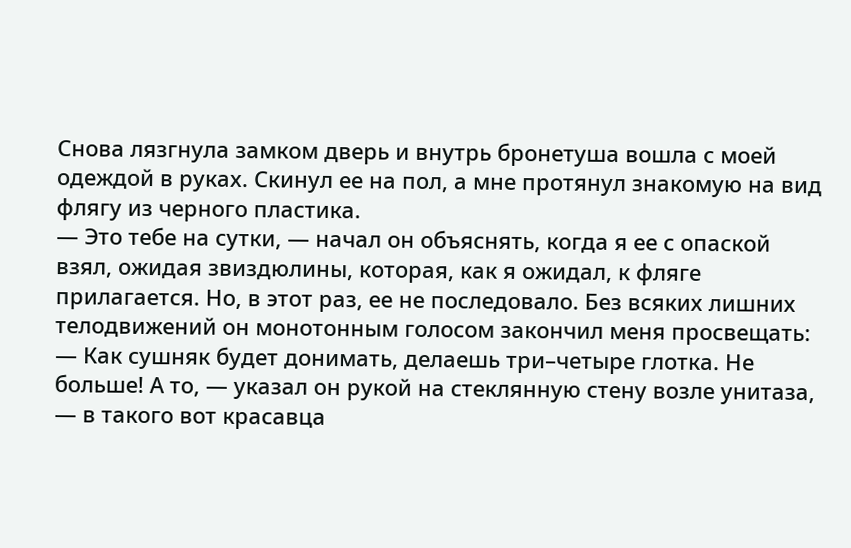Снова лязгнула замком дверь и внутрь бронетуша вошла с моей одеждой в руках. Скинул ее на пол, а мне протянул знакомую на вид флягу из черного пластика.
— Это тебе на сутки, — начал он объяснять, когда я ее с опаской взял, ожидая звиздюлины, которая, как я ожидал, к фляге прилагается. Но, в этот раз, ее не последовало. Без всяких лишних телодвижений он монотонным голосом закончил меня просвещать: — Как сушняк будет донимать, делаешь три–четыре глотка. Не больше! А то, — указал он рукой на стеклянную стену возле унитаза, — в такого вот красавца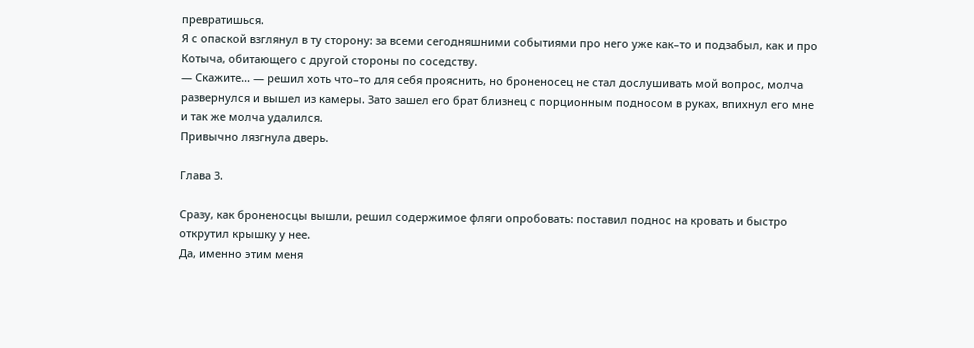превратишься.
Я с опаской взглянул в ту сторону: за всеми сегодняшними событиями про него уже как–то и подзабыл, как и про Котыча, обитающего с другой стороны по соседству.
— Скажите… — решил хоть что–то для себя прояснить, но броненосец не стал дослушивать мой вопрос, молча развернулся и вышел из камеры. Зато зашел его брат близнец с порционным подносом в руках, впихнул его мне и так же молча удалился.
Привычно лязгнула дверь.

Глава 3.

Сразу, как броненосцы вышли, решил содержимое фляги опробовать: поставил поднос на кровать и быстро открутил крышку у нее.
Да, именно этим меня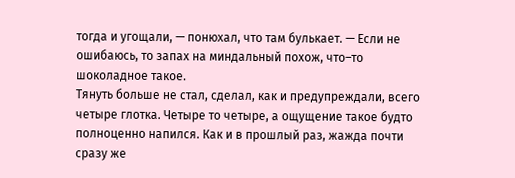тогда и угощали, — понюхал, что там булькает. — Если не ошибаюсь, то запах на миндальный похож, что–то шоколадное такое.
Тянуть больше не стал, сделал, как и предупреждали, всего четыре глотка. Четыре то четыре, а ощущение такое будто полноценно напился. Как и в прошлый раз, жажда почти сразу же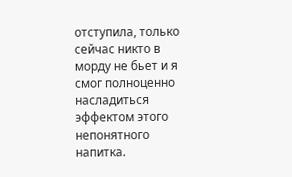отступила, только сейчас никто в морду не бьет и я смог полноценно насладиться эффектом этого непонятного напитка.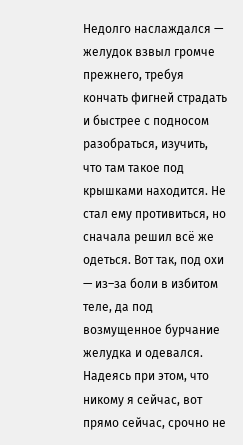Недолго наслаждался — желудок взвыл громче прежнего, требуя кончать фигней страдать и быстрее с подносом разобраться, изучить, что там такое под крышками находится. Не стал ему противиться, но сначала решил всё же одеться. Вот так, под охи — из–за боли в избитом теле, да под возмущенное бурчание желудка и одевался. Надеясь при этом, что никому я сейчас, вот прямо сейчас, срочно не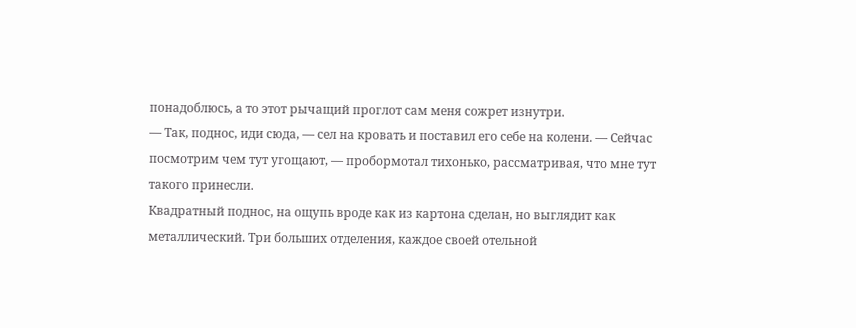понадоблюсь, а то этот рычащий проглот сам меня сожрет изнутри.
— Так, поднос, иди сюда, — сел на кровать и поставил его себе на колени. — Сейчас посмотрим чем тут угощают, — пробормотал тихонько, рассматривая, что мне тут такого принесли.
Квадратный поднос, на ощупь вроде как из картона сделан, но выглядит как металлический. Три больших отделения, каждое своей отельной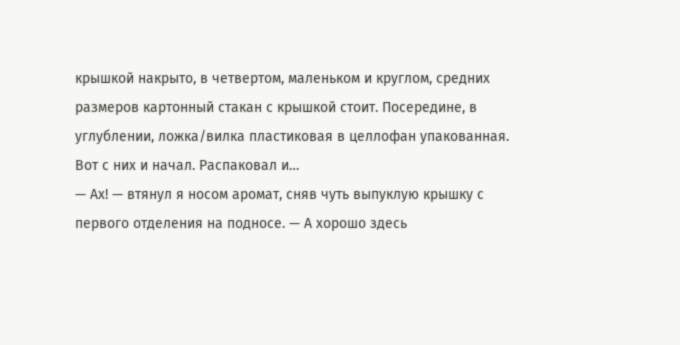крышкой накрыто, в четвертом, маленьком и круглом, средних размеров картонный стакан с крышкой стоит. Посередине, в углублении, ложка/вилка пластиковая в целлофан упакованная.
Вот с них и начал. Распаковал и…
— Ах! — втянул я носом аромат, сняв чуть выпуклую крышку с первого отделения на подносе. — А хорошо здесь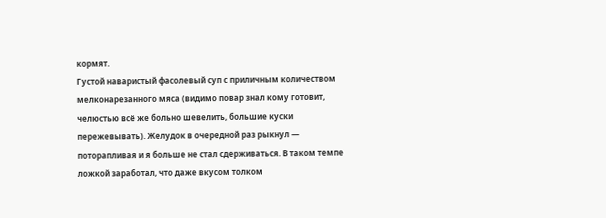кормят.
Густой наваристый фасолевый суп с приличным количеством мелконарезанного мяса (видимо повар знал кому готовит, челюстью всё же больно шевелить, большие куски пережевывать). Желудок в очередной раз рыкнул — поторапливая и я больше не стал сдерживаться. В таком темпе ложкой заработал, что даже вкусом толком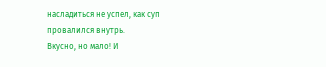насладиться не успел, как суп провалился внутрь.
Вкусно, но мало! И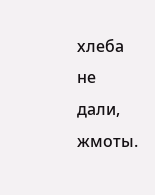хлеба не дали, жмоты.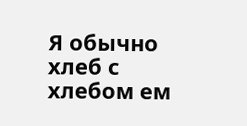Я обычно хлеб с хлебом ем